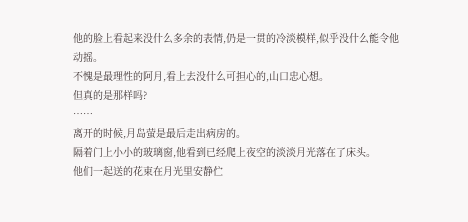他的脸上看起来没什么多余的表情,仍是一贯的冷淡模样,似乎没什么能令他动摇。
不愧是最理性的阿月,看上去没什么可担心的,山口忠心想。
但真的是那样吗?
……
离开的时候,月岛萤是最后走出病房的。
隔着门上小小的玻璃窗,他看到已经爬上夜空的淡淡月光落在了床头。
他们一起送的花束在月光里安静伫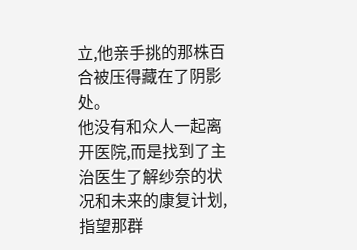立,他亲手挑的那株百合被压得藏在了阴影处。
他没有和众人一起离开医院,而是找到了主治医生了解纱奈的状况和未来的康复计划,指望那群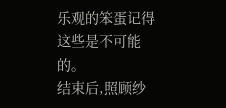乐观的笨蛋记得这些是不可能的。
结束后,照顾纱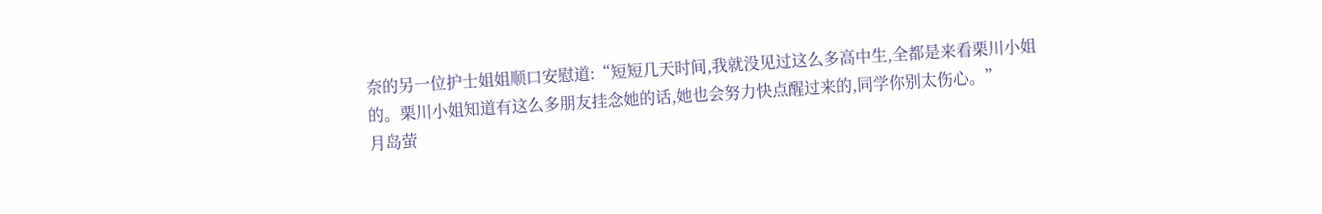奈的另一位护士姐姐顺口安慰道:“短短几天时间,我就没见过这么多高中生,全都是来看栗川小姐的。栗川小姐知道有这么多朋友挂念她的话,她也会努力快点醒过来的,同学你别太伤心。”
月岛萤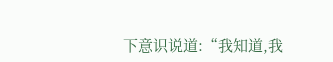下意识说道:“我知道,我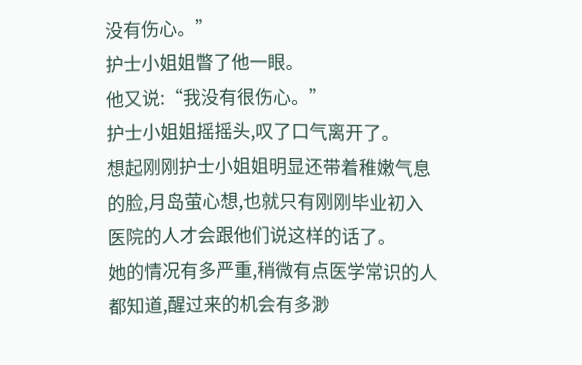没有伤心。”
护士小姐姐瞥了他一眼。
他又说:“我没有很伤心。”
护士小姐姐摇摇头,叹了口气离开了。
想起刚刚护士小姐姐明显还带着稚嫩气息的脸,月岛萤心想,也就只有刚刚毕业初入医院的人才会跟他们说这样的话了。
她的情况有多严重,稍微有点医学常识的人都知道,醒过来的机会有多渺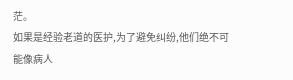茫。
如果是经验老道的医护,为了避免纠纷,他们绝不可能像病人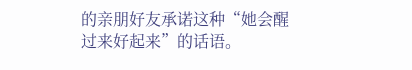的亲朋好友承诺这种“她会醒过来好起来”的话语。